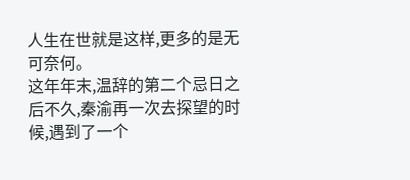人生在世就是这样,更多的是无可奈何。
这年年末,温辞的第二个忌日之后不久,秦渝再一次去探望的时候,遇到了一个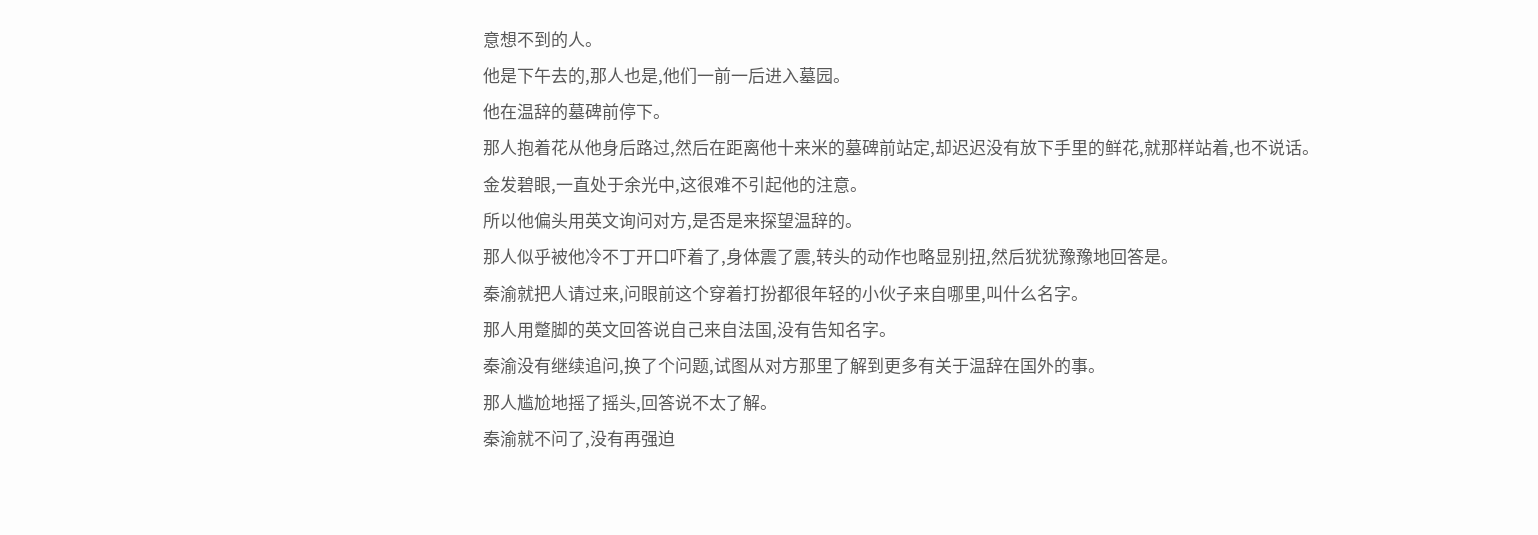意想不到的人。
他是下午去的,那人也是,他们一前一后进入墓园。
他在温辞的墓碑前停下。
那人抱着花从他身后路过,然后在距离他十来米的墓碑前站定,却迟迟没有放下手里的鲜花,就那样站着,也不说话。
金发碧眼,一直处于余光中,这很难不引起他的注意。
所以他偏头用英文询问对方,是否是来探望温辞的。
那人似乎被他冷不丁开口吓着了,身体震了震,转头的动作也略显别扭,然后犹犹豫豫地回答是。
秦渝就把人请过来,问眼前这个穿着打扮都很年轻的小伙子来自哪里,叫什么名字。
那人用蹩脚的英文回答说自己来自法国,没有告知名字。
秦渝没有继续追问,换了个问题,试图从对方那里了解到更多有关于温辞在国外的事。
那人尴尬地摇了摇头,回答说不太了解。
秦渝就不问了,没有再强迫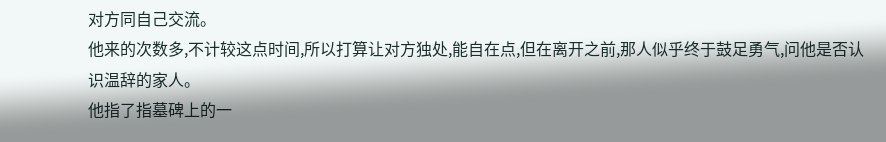对方同自己交流。
他来的次数多,不计较这点时间,所以打算让对方独处,能自在点,但在离开之前,那人似乎终于鼓足勇气,问他是否认识温辞的家人。
他指了指墓碑上的一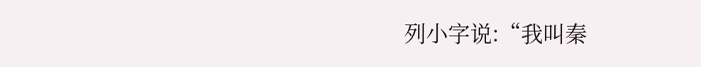列小字说:“我叫秦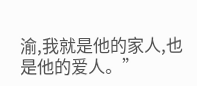渝,我就是他的家人,也是他的爱人。”